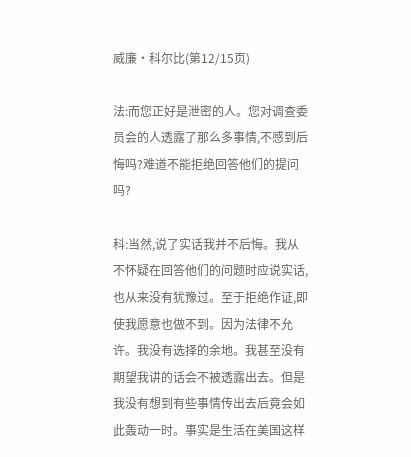威廉·科尔比(第12/15页)

法:而您正好是泄密的人。您对调查委员会的人透露了那么多事情,不感到后悔吗?难道不能拒绝回答他们的提问吗?

科:当然,说了实话我并不后悔。我从不怀疑在回答他们的问题时应说实话,也从来没有犹豫过。至于拒绝作证,即使我愿意也做不到。因为法律不允许。我没有选择的余地。我甚至没有期望我讲的话会不被透露出去。但是我没有想到有些事情传出去后竟会如此轰动一时。事实是生活在美国这样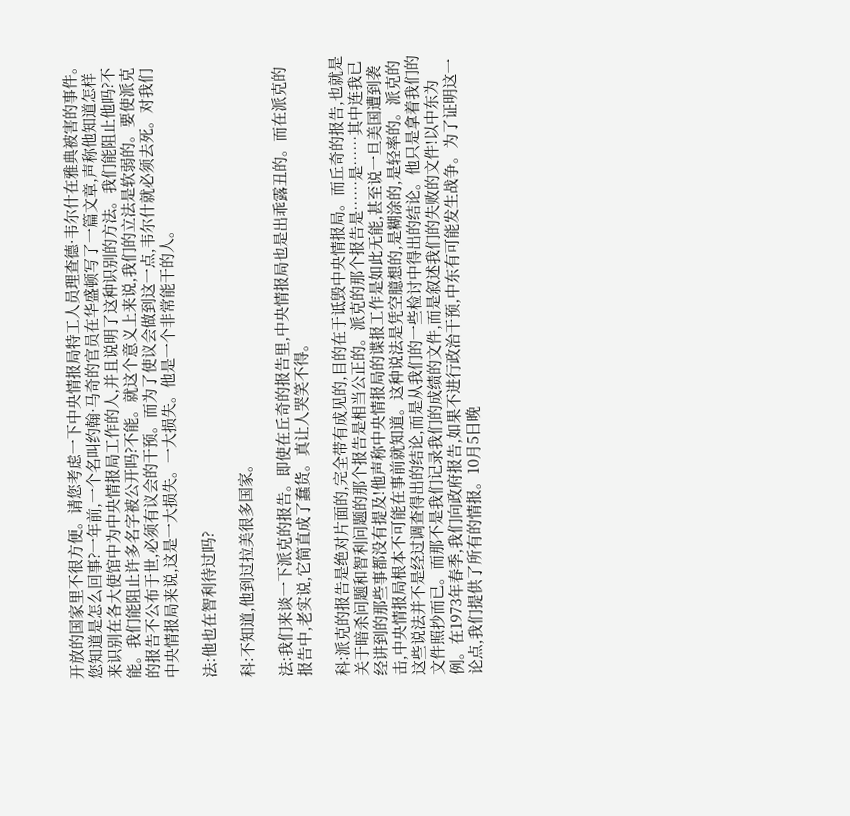开放的国家里不很方便。请您考虑一下中央情报局特工人员理查德·韦尔什在雅典被害的事件。您知道是怎么回事?一年前,一个名叫约翰·马奇的官员在华盛顿写了一篇文章,声称他知道怎样来识别在各大使馆中为中央情报局工作的人,并且说明了这种识别的方法。我们能阻止他吗?不能。我们能阻止许多名字被公开吗?不能。就这个意义上来说,我们的立法是软弱的。要使派克的报告不公布于世,必须有议会的干预。而为了使议会做到这一点,韦尔什就必须去死。对我们中央情报局来说,这是一大损失。一大损失。他是一个非常能干的人。

法:他也在智利待过吗?

科:不知道,他到过拉美很多国家。

法:我们来谈一下派克的报告。即使在丘奇的报告里,中央情报局也是出乖露丑的。而在派克的报告中,老实说,它简直成了蠢货。真让人哭笑不得。

科:派克的报告是绝对片面的,完全带有成见的,目的在于诋毁中央情报局。而丘奇的报告,也就是关于暗杀问题和智利问题的那个报告是相当公正的。派克的那个报告是……是……其中连我已经讲到的那些事都没有提及!他声称中央情报局的谍报工作是如此无能,甚至说一旦美国遭到袭击,中央情报局根本不可能在事前就知道。这种说法是凭空臆想的,是糊涂的,是轻率的。派克的这些说法并不是经过调查得出的结论,而是从我们的一些检讨中得出的结论。他只是拿着我们的文件照抄而已。而那不是我们记录我们的成绩的文件,而是叙述我们的失败的文件!以中东为例。在1973年春季,我们向政府报告,如果不进行政治干预,中东有可能发生战争。为了证明这一论点,我们提供了所有的情报。10月5日晚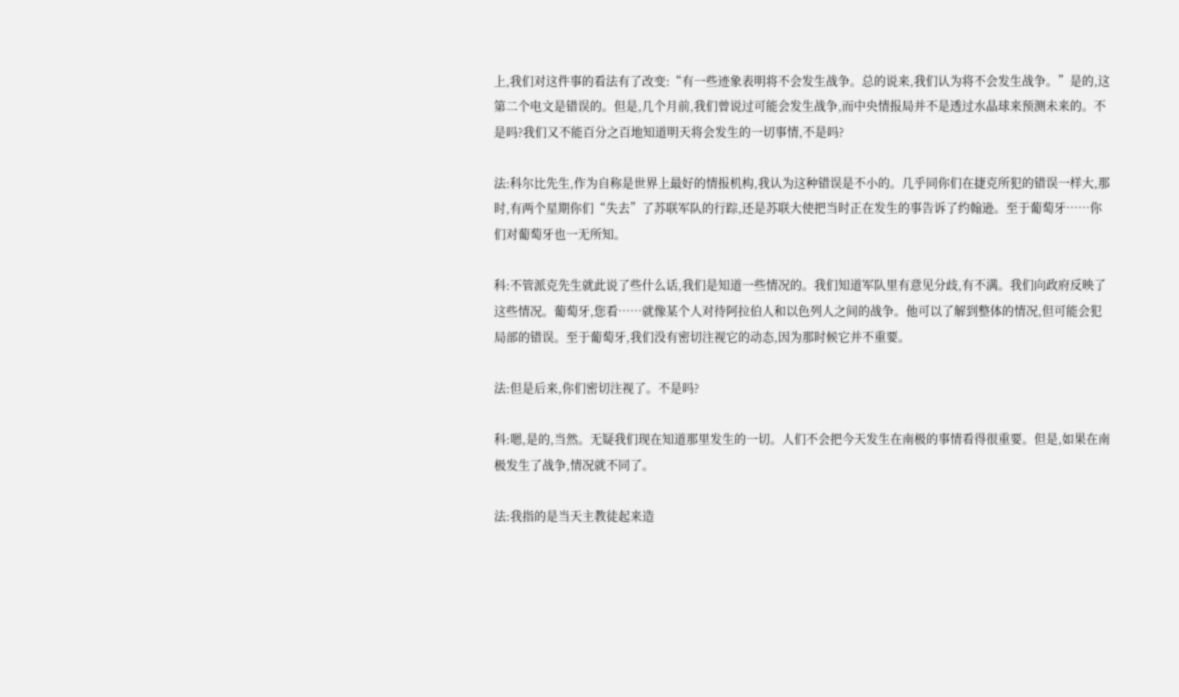上,我们对这件事的看法有了改变:“有一些迹象表明将不会发生战争。总的说来,我们认为将不会发生战争。”是的,这第二个电文是错误的。但是,几个月前,我们曾说过可能会发生战争,而中央情报局并不是透过水晶球来预测未来的。不是吗?我们又不能百分之百地知道明天将会发生的一切事情,不是吗?

法:科尔比先生,作为自称是世界上最好的情报机构,我认为这种错误是不小的。几乎同你们在捷克所犯的错误一样大,那时,有两个星期你们“失去”了苏联军队的行踪,还是苏联大使把当时正在发生的事告诉了约翰逊。至于葡萄牙……你们对葡萄牙也一无所知。

科:不管派克先生就此说了些什么话,我们是知道一些情况的。我们知道军队里有意见分歧,有不满。我们向政府反映了这些情况。葡萄牙,您看……就像某个人对待阿拉伯人和以色列人之间的战争。他可以了解到整体的情况,但可能会犯局部的错误。至于葡萄牙,我们没有密切注视它的动态,因为那时候它并不重要。

法:但是后来,你们密切注视了。不是吗?

科:嗯,是的,当然。无疑我们现在知道那里发生的一切。人们不会把今天发生在南极的事情看得很重要。但是,如果在南极发生了战争,情况就不同了。

法:我指的是当天主教徒起来造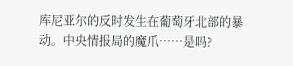库尼亚尔的反时发生在葡萄牙北部的暴动。中央情报局的魔爪……是吗?